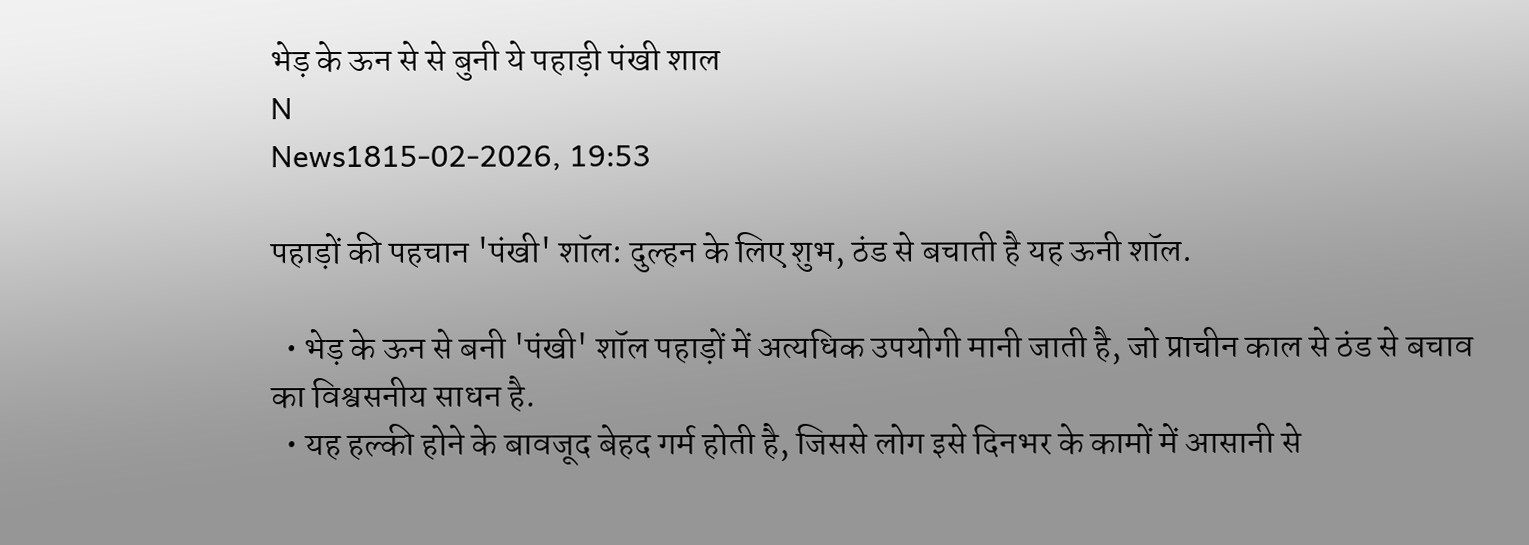भेड़ के ऊन से से बुनी ये पहाड़ी पंखी शाल
N
News1815-02-2026, 19:53

पहाड़ों की पहचान 'पंखी' शॉल: दुल्हन के लिए शुभ, ठंड से बचाती है यह ऊनी शॉल.

  • भेड़ के ऊन से बनी 'पंखी' शॉल पहाड़ों में अत्यधिक उपयोगी मानी जाती है, जो प्राचीन काल से ठंड से बचाव का विश्वसनीय साधन है.
  • यह हल्की होने के बावजूद बेहद गर्म होती है, जिससे लोग इसे दिनभर के कामों में आसानी से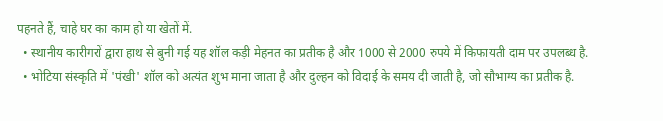पहनते हैं, चाहे घर का काम हो या खेतों में.
  • स्थानीय कारीगरों द्वारा हाथ से बुनी गई यह शॉल कड़ी मेहनत का प्रतीक है और 1000 से 2000 रुपये में किफायती दाम पर उपलब्ध है.
  • भोटिया संस्कृति में 'पंखी' शॉल को अत्यंत शुभ माना जाता है और दुल्हन को विदाई के समय दी जाती है, जो सौभाग्य का प्रतीक है.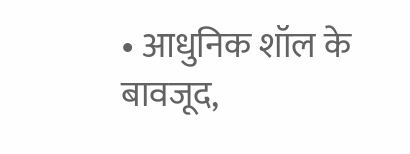• आधुनिक शॉल के बावजूद,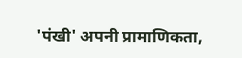'पंखी' अपनी प्रामाणिकता,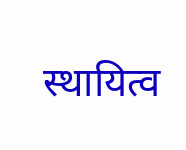स्थायित्व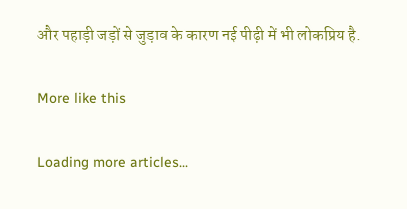और पहाड़ी जड़ों से जुड़ाव के कारण नई पीढ़ी में भी लोकप्रिय है.

More like this

Loading more articles...